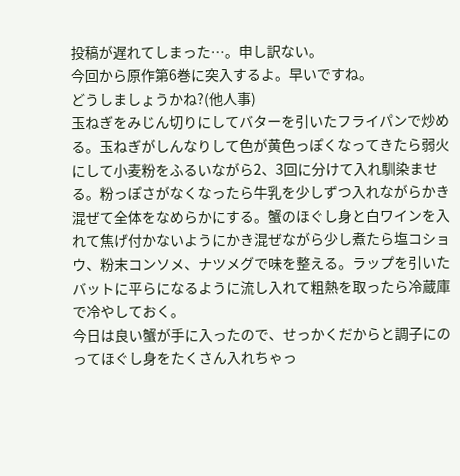投稿が遅れてしまった…。申し訳ない。
今回から原作第6巻に突入するよ。早いですね。
どうしましょうかね?(他人事)
玉ねぎをみじん切りにしてバターを引いたフライパンで炒める。玉ねぎがしんなりして色が黄色っぽくなってきたら弱火にして小麦粉をふるいながら2、3回に分けて入れ馴染ませる。粉っぽさがなくなったら牛乳を少しずつ入れながらかき混ぜて全体をなめらかにする。蟹のほぐし身と白ワインを入れて焦げ付かないようにかき混ぜながら少し煮たら塩コショウ、粉末コンソメ、ナツメグで味を整える。ラップを引いたバットに平らになるように流し入れて粗熱を取ったら冷蔵庫で冷やしておく。
今日は良い蟹が手に入ったので、せっかくだからと調子にのってほぐし身をたくさん入れちゃっ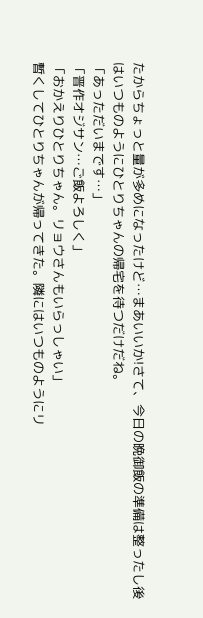たからちょっと量が多めになったけど…まあいいか!さて、今日の晩御飯の準備は整ったし後はいつものようにひとりちゃんの帰宅を待つだけだね。
「あっただいまです…」
「晋作オジサン…ご飯よろしく」
「おかえりひとりちゃん。リョウさんもいらっしゃい」
暫くしてひとりちゃんが帰ってきた。隣にはいつものようにリ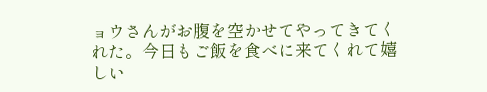ョウさんがお腹を空かせてやってきてくれた。今日もご飯を食べに来てくれて嬉しい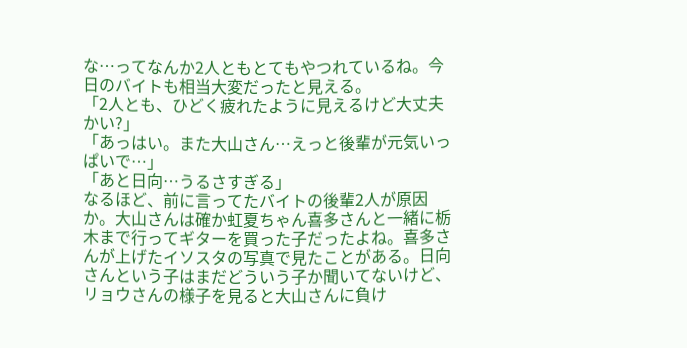な…ってなんか2人ともとてもやつれているね。今日のバイトも相当大変だったと見える。
「2人とも、ひどく疲れたように見えるけど大丈夫かい?」
「あっはい。また大山さん…えっと後輩が元気いっぱいで…」
「あと日向…うるさすぎる」
なるほど、前に言ってたバイトの後輩2人が原因か。大山さんは確か虹夏ちゃん喜多さんと一緒に栃木まで行ってギターを買った子だったよね。喜多さんが上げたイソスタの写真で見たことがある。日向さんという子はまだどういう子か聞いてないけど、リョウさんの様子を見ると大山さんに負け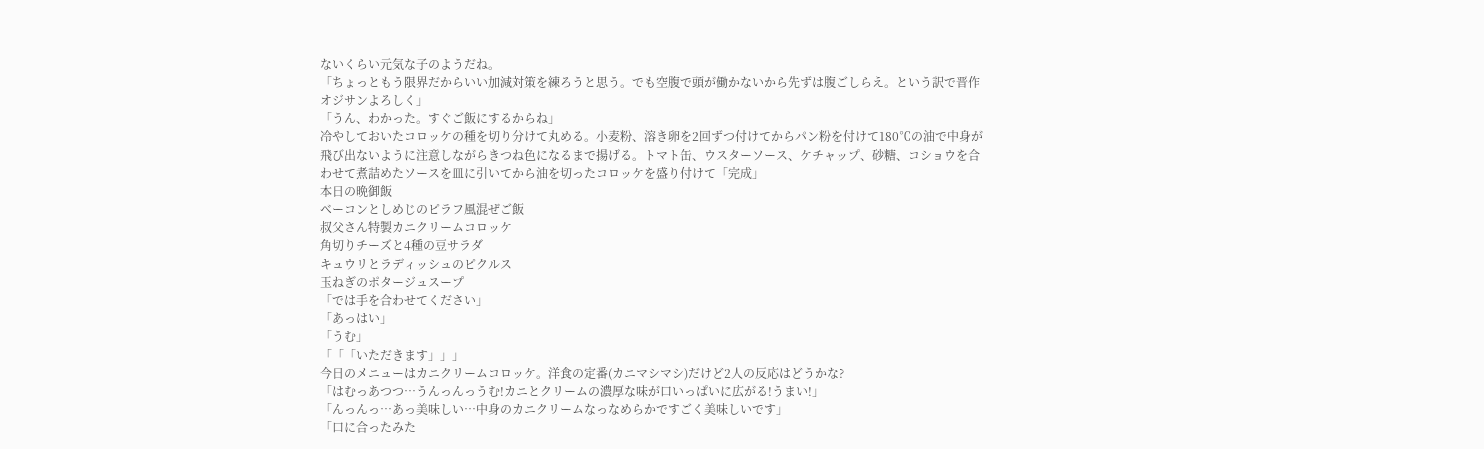ないくらい元気な子のようだね。
「ちょっともう限界だからいい加減対策を練ろうと思う。でも空腹で頭が働かないから先ずは腹ごしらえ。という訳で晋作オジサンよろしく」
「うん、わかった。すぐご飯にするからね」
冷やしておいたコロッケの種を切り分けて丸める。小麦粉、溶き卵を2回ずつ付けてからパン粉を付けて180℃の油で中身が飛び出ないように注意しながらきつね色になるまで揚げる。トマト缶、ウスターソース、ケチャップ、砂糖、コショウを合わせて煮詰めたソースを皿に引いてから油を切ったコロッケを盛り付けて「完成」
本日の晩御飯
ベーコンとしめじのピラフ風混ぜご飯
叔父さん特製カニクリームコロッケ
角切りチーズと4種の豆サラダ
キュウリとラディッシュのピクルス
玉ねぎのポタージュスープ
「では手を合わせてください」
「あっはい」
「うむ」
「「「いただきます」」」
今日のメニューはカニクリームコロッケ。洋食の定番(カニマシマシ)だけど2人の反応はどうかな?
「はむっあつつ…うんっんっうむ!カニとクリームの濃厚な味が口いっぱいに広がる!うまい!」
「んっんっ…あっ美味しい…中身のカニクリームなっなめらかですごく美味しいです」
「口に合ったみた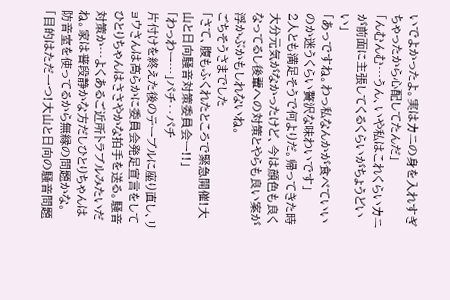いでよかったよ。実はカニの身を入れすぎちゃったから心配してたんだ」
「んむんむ…うん、いや私はこれくらいカニが前面に主張してくるくらいがちょうどいい」
「あっですね。わっ私なんかが食べていいのか迷うくらい贅沢な味わいです」
2人とも満足そうで何よりだ。帰ってきた時大分元気がなかったけど、今は顔色も良くなってるし後輩への対策とやらも良い案が浮かぶかもしれないね。
ごちそうさまでした
「さて、腹もふくれたところで緊急開催!大山と日向騒音対策委員会ー!!」
「わっわー…」パチ‥パチ
片付けを終えた後のテーブルに座り直し、リョウさんは高らかに委員会発足宣言をしてひとりちゃんはささやかな拍手を送る。騒音対策か…よくあるご近所トラブルみたいだね。家は普段静かな方だしひとりちゃんは防音室を使ってるから無縁の問題かな。
「目的はただ一つ!大山と日向の騒音問題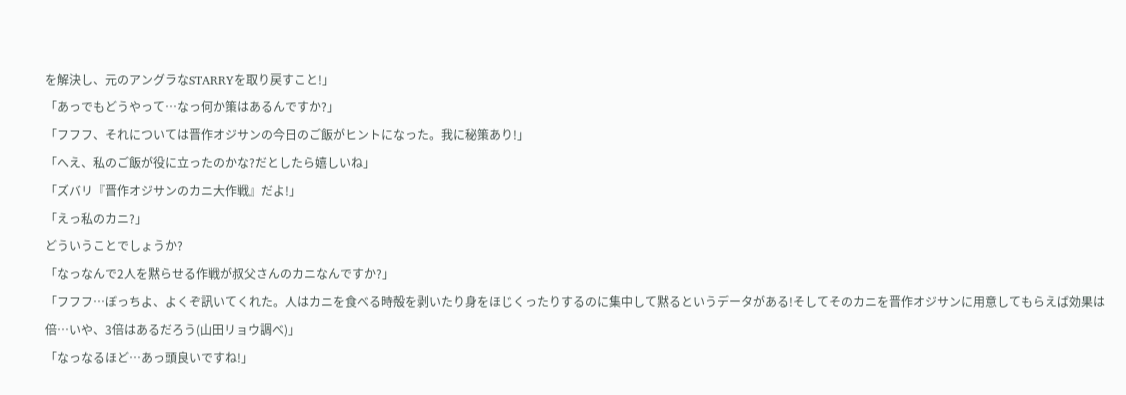を解決し、元のアングラなSTARRYを取り戻すこと!」
「あっでもどうやって…なっ何か策はあるんですか?」
「フフフ、それについては晋作オジサンの今日のご飯がヒントになった。我に秘策あり!」
「へえ、私のご飯が役に立ったのかな?だとしたら嬉しいね」
「ズバリ『晋作オジサンのカニ大作戦』だよ!」
「えっ私のカニ?」
どういうことでしょうか?
「なっなんで2人を黙らせる作戦が叔父さんのカニなんですか?」
「フフフ…ぼっちよ、よくぞ訊いてくれた。人はカニを食べる時殻を剥いたり身をほじくったりするのに集中して黙るというデータがある!そしてそのカニを晋作オジサンに用意してもらえば効果は倍…いや、3倍はあるだろう(山田リョウ調べ)」
「なっなるほど…あっ頭良いですね!」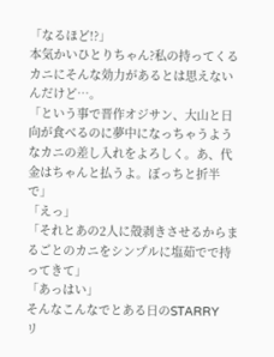「なるほど!?」
本気かいひとりちゃん?私の持ってくるカニにそんな効力があるとは思えないんだけど…。
「という事で晋作オジサン、大山と日向が食べるのに夢中になっちゃうようなカニの差し入れをよろしく。あ、代金はちゃんと払うよ。ぼっちと折半で」
「えっ」
「それとあの2人に殻剥きさせるからまるごとのカニをシンプルに塩茹でで持ってきて」
「あっはい」
そんなこんなでとある日のSTARRY
リ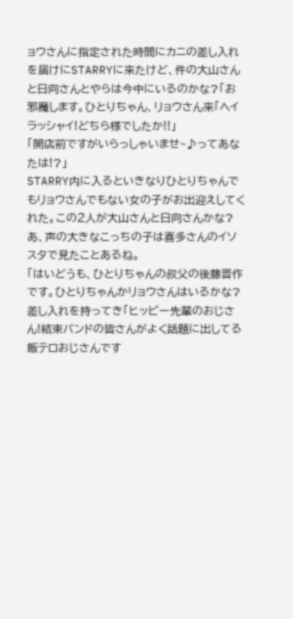ョウさんに指定された時間にカニの差し入れを届けにSTARRYに来たけど、件の大山さんと日向さんとやらは今中にいるのかな?「お邪魔します。ひとりちゃん、リョウさん来「ヘイラッシャイ!どちら様でしたか!!」
「開店前ですがいらっしゃいませ~♪ってあなたは!?」
STARRY内に入るといきなりひとりちゃんでもリョウさんでもない女の子がお出迎えしてくれた。この2人が大山さんと日向さんかな?あ、声の大きなこっちの子は喜多さんのイソスタで見たことあるね。
「はいどうも、ひとりちゃんの叔父の後藤晋作です。ひとりちゃんかリョウさんはいるかな?差し入れを持ってき「ヒッピー先輩のおじさん!結束バンドの皆さんがよく話題に出してる飯テロおじさんです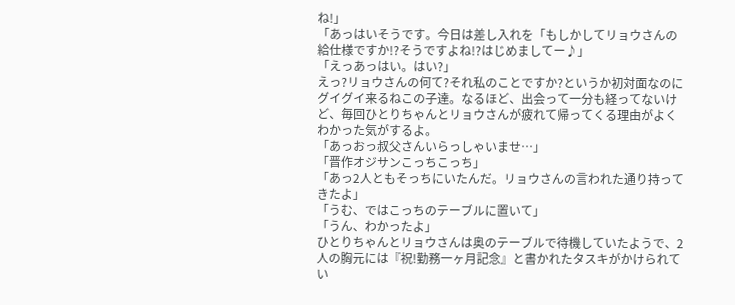ね!」
「あっはいそうです。今日は差し入れを「もしかしてリョウさんの給仕様ですか!?そうですよね!?はじめましてー♪」
「えっあっはい。はい?」
えっ?リョウさんの何て?それ私のことですか?というか初対面なのにグイグイ来るねこの子達。なるほど、出会って一分も経ってないけど、毎回ひとりちゃんとリョウさんが疲れて帰ってくる理由がよくわかった気がするよ。
「あっおっ叔父さんいらっしゃいませ…」
「晋作オジサンこっちこっち」
「あっ2人ともそっちにいたんだ。リョウさんの言われた通り持ってきたよ」
「うむ、ではこっちのテーブルに置いて」
「うん、わかったよ」
ひとりちゃんとリョウさんは奥のテーブルで待機していたようで、2人の胸元には『祝!勤務一ヶ月記念』と書かれたタスキがかけられてい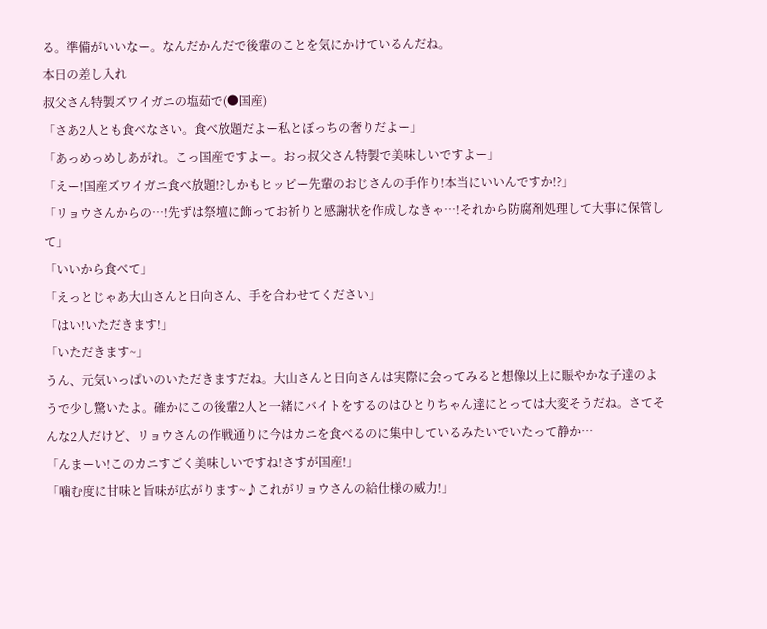る。準備がいいなー。なんだかんだで後輩のことを気にかけているんだね。
本日の差し入れ
叔父さん特製ズワイガニの塩茹で(●国産)
「さあ2人とも食べなさい。食べ放題だよー私とぼっちの奢りだよー」
「あっめっめしあがれ。こっ国産ですよー。おっ叔父さん特製で美味しいですよー」
「えー!国産ズワイガニ食べ放題!?しかもヒッピー先輩のおじさんの手作り!本当にいいんですか!?」
「リョウさんからの…!先ずは祭壇に飾ってお祈りと感謝状を作成しなきゃ…!それから防腐剤処理して大事に保管して」
「いいから食べて」
「えっとじゃあ大山さんと日向さん、手を合わせてください」
「はい!いただきます!」
「いただきます~」
うん、元気いっぱいのいただきますだね。大山さんと日向さんは実際に会ってみると想像以上に賑やかな子達のようで少し驚いたよ。確かにこの後輩2人と一緒にバイトをするのはひとりちゃん達にとっては大変そうだね。さてそんな2人だけど、リョウさんの作戦通りに今はカニを食べるのに集中しているみたいでいたって静か…
「んまーい!このカニすごく美味しいですね!さすが国産!」
「噛む度に甘味と旨味が広がります~♪これがリョウさんの給仕様の威力!」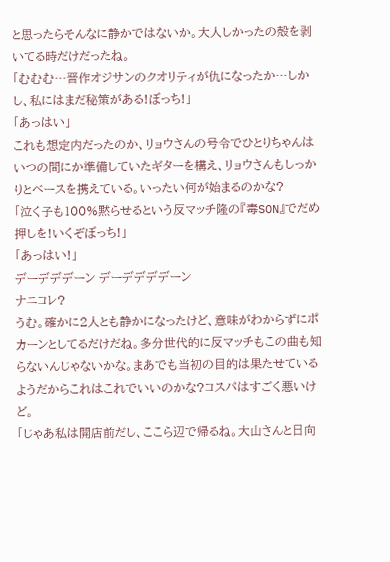と思ったらそんなに静かではないか。大人しかったの殻を剥いてる時だけだったね。
「むむむ…晋作オジサンのクオリティが仇になったか…しかし、私にはまだ秘策がある!ぼっち!」
「あっはい」
これも想定内だったのか、リョウさんの号令でひとりちゃんはいつの間にか準備していたギターを構え、リョウさんもしっかりとベースを携えている。いったい何が始まるのかな?
「泣く子も100%黙らせるという反マッチ隆の『毒SON』でだめ押しを!いくぞぼっち!」
「あっはい!」
デーデデデーン デーデデデデーン
ナニコレ?
うむ。確かに2人とも静かになったけど、意味がわからずにポカーンとしてるだけだね。多分世代的に反マッチもこの曲も知らないんじゃないかな。まあでも当初の目的は果たせているようだからこれはこれでいいのかな?コスパはすごく悪いけど。
「じゃあ私は開店前だし、ここら辺で帰るね。大山さんと日向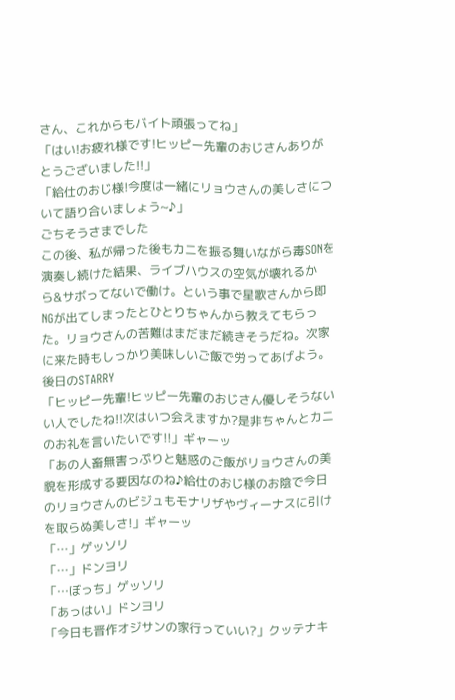さん、これからもバイト頑張ってね」
「はい!お疲れ様です!ヒッピー先輩のおじさんありがとうございました!!」
「給仕のおじ様!今度は一緒にリョウさんの美しさについて語り合いましょう~♪」
ごちそうさまでした
この後、私が帰った後もカニを振る舞いながら毒SONを演奏し続けた結果、ライブハウスの空気が壊れるから&サボってないで働け。という事で星歌さんから即NGが出てしまったとひとりちゃんから教えてもらった。リョウさんの苦難はまだまだ続きそうだね。次家に来た時もしっかり美味しいご飯で労ってあげよう。
後日のSTARRY
「ヒッピー先輩!ヒッピー先輩のおじさん優しそうないい人でしたね!!次はいつ会えますか?是非ちゃんとカニのお礼を言いたいです!!」ギャーッ
「あの人畜無害っぷりと魅惑のご飯がリョウさんの美貌を形成する要因なのね♪給仕のおじ様のお陰で今日のリョウさんのビジュもモナリザやヴィーナスに引けを取らぬ美しさ!」ギャーッ
「…」ゲッソリ
「…」ドンヨリ
「…ぼっち」ゲッソリ
「あっはい」ドンヨリ
「今日も晋作オジサンの家行っていい?」クッテナキ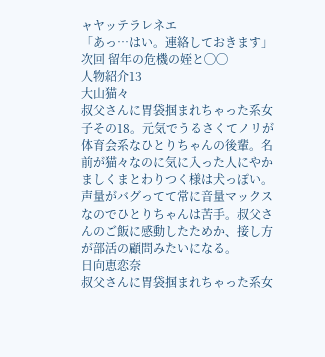ャヤッテラレネエ
「あっ…はい。連絡しておきます」
次回 留年の危機の姪と◯◯
人物紹介13
大山猫々
叔父さんに胃袋掴まれちゃった系女子その18。元気でうるさくてノリが体育会系なひとりちゃんの後輩。名前が猫々なのに気に入った人にやかましくまとわりつく様は犬っぽい。声量がバグってて常に音量マックスなのでひとりちゃんは苦手。叔父さんのご飯に感動したためか、接し方が部活の顧問みたいになる。
日向恵恋奈
叔父さんに胃袋掴まれちゃった系女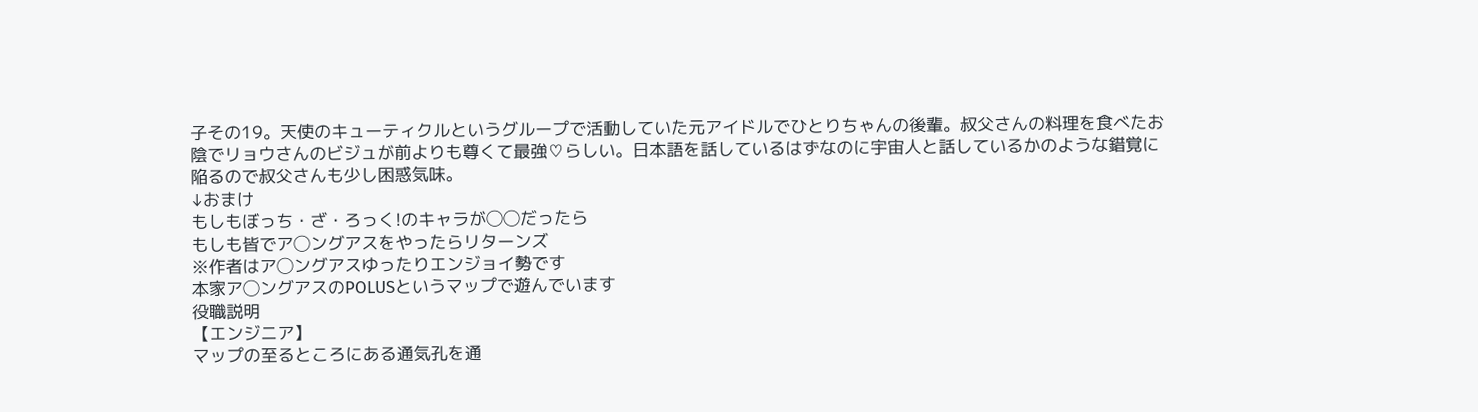子その19。天使のキューティクルというグループで活動していた元アイドルでひとりちゃんの後輩。叔父さんの料理を食べたお陰でリョウさんのビジュが前よりも尊くて最強♡らしい。日本語を話しているはずなのに宇宙人と話しているかのような錯覚に陥るので叔父さんも少し困惑気味。
↓おまけ
もしもぼっち・ざ・ろっく!のキャラが◯◯だったら
もしも皆でア◯ングアスをやったらリターンズ
※作者はア◯ングアスゆったりエンジョイ勢です
本家ア◯ングアスのPOLUSというマップで遊んでいます
役職説明
【エンジニア】
マップの至るところにある通気孔を通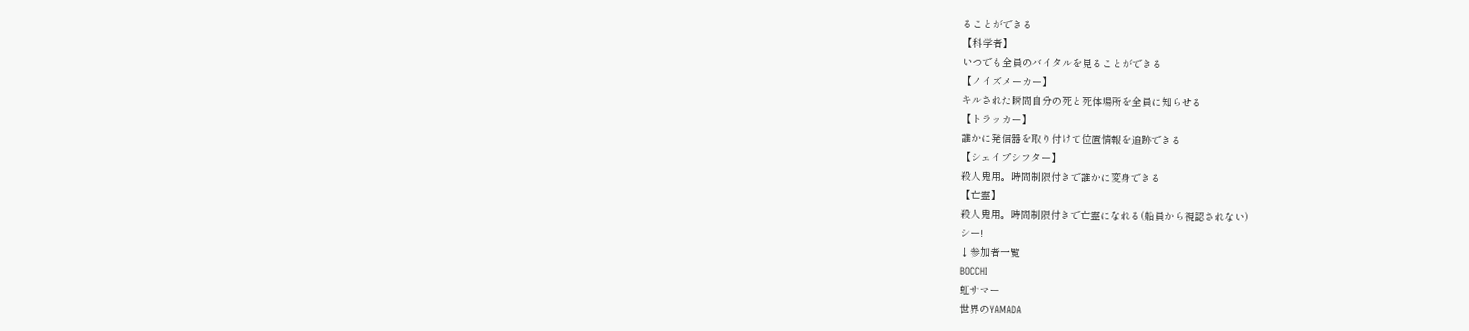ることができる
【科学者】
いつでも全員のバイタルを見ることができる
【ノイズメーカー】
キルされた瞬間自分の死と死体場所を全員に知らせる
【トラッカー】
誰かに発信器を取り付けて位置情報を追跡できる
【シェイプシフター】
殺人鬼用。時間制限付きで誰かに変身できる
【亡霊】
殺人鬼用。時間制限付きで亡霊になれる(船員から視認されない)
シー!
↓参加者一覧
BOCCHI
虹サマー
世界のYAMADA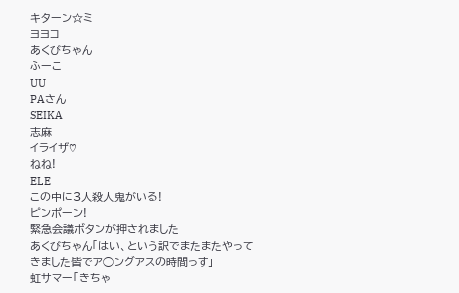キターン☆ミ
ヨヨコ
あくびちゃん
ふーこ
UU
PAさん
SEIKA
志麻
イライザ♡
ねね!
ELE
この中に3人殺人鬼がいる!
ピンポーン!
緊急会議ボタンが押されました
あくびちゃん「はい、という訳でまたまたやってきました皆でア◯ングアスの時間っす」
虹サマー「きちゃ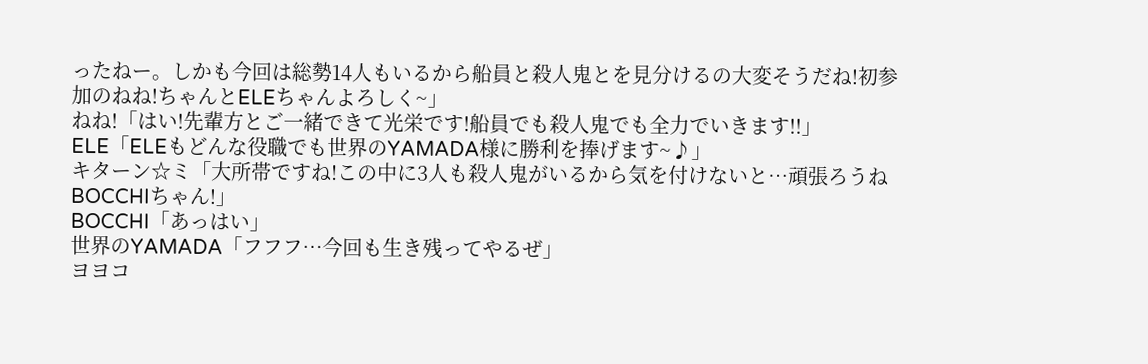ったねー。しかも今回は総勢14人もいるから船員と殺人鬼とを見分けるの大変そうだね!初参加のねね!ちゃんとELEちゃんよろしく~」
ねね!「はい!先輩方とご一緒できて光栄です!船員でも殺人鬼でも全力でいきます!!」
ELE「ELEもどんな役職でも世界のYAMADA様に勝利を捧げます~♪」
キターン☆ミ「大所帯ですね!この中に3人も殺人鬼がいるから気を付けないと…頑張ろうねBOCCHIちゃん!」
BOCCHI「あっはい」
世界のYAMADA「フフフ…今回も生き残ってやるぜ」
ヨヨコ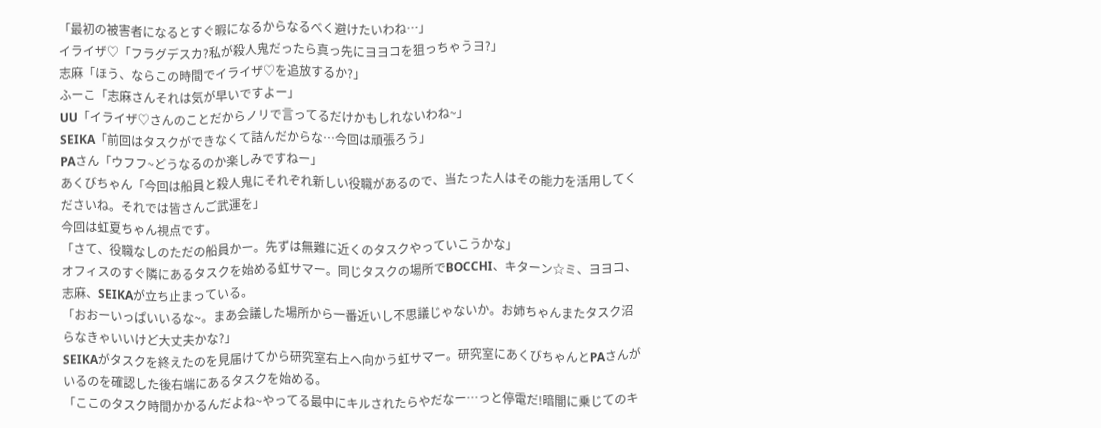「最初の被害者になるとすぐ暇になるからなるべく避けたいわね…」
イライザ♡「フラグデスカ?私が殺人鬼だったら真っ先にヨヨコを狙っちゃうヨ?」
志麻「ほう、ならこの時間でイライザ♡を追放するか?」
ふーこ「志麻さんそれは気が早いですよー」
UU「イライザ♡さんのことだからノリで言ってるだけかもしれないわね~」
SEIKA「前回はタスクができなくて詰んだからな…今回は頑張ろう」
PAさん「ウフフ~どうなるのか楽しみですねー」
あくびちゃん「今回は船員と殺人鬼にそれぞれ新しい役職があるので、当たった人はその能力を活用してくださいね。それでは皆さんご武運を」
今回は虹夏ちゃん視点です。
「さて、役職なしのただの船員かー。先ずは無難に近くのタスクやっていこうかな」
オフィスのすぐ隣にあるタスクを始める虹サマー。同じタスクの場所でBOCCHI、キターン☆ミ、ヨヨコ、志麻、SEIKAが立ち止まっている。
「おおーいっぱいいるな~。まあ会議した場所から一番近いし不思議じゃないか。お姉ちゃんまたタスク沼らなきゃいいけど大丈夫かな?」
SEIKAがタスクを終えたのを見届けてから研究室右上へ向かう虹サマー。研究室にあくびちゃんとPAさんがいるのを確認した後右端にあるタスクを始める。
「ここのタスク時間かかるんだよね~やってる最中にキルされたらやだなー…っと停電だ!暗闇に乗じてのキ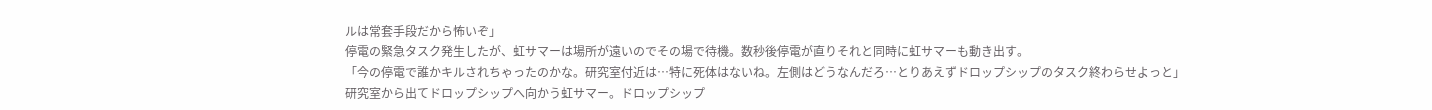ルは常套手段だから怖いぞ」
停電の緊急タスク発生したが、虹サマーは場所が遠いのでその場で待機。数秒後停電が直りそれと同時に虹サマーも動き出す。
「今の停電で誰かキルされちゃったのかな。研究室付近は…特に死体はないね。左側はどうなんだろ…とりあえずドロップシップのタスク終わらせよっと」
研究室から出てドロップシップへ向かう虹サマー。ドロップシップ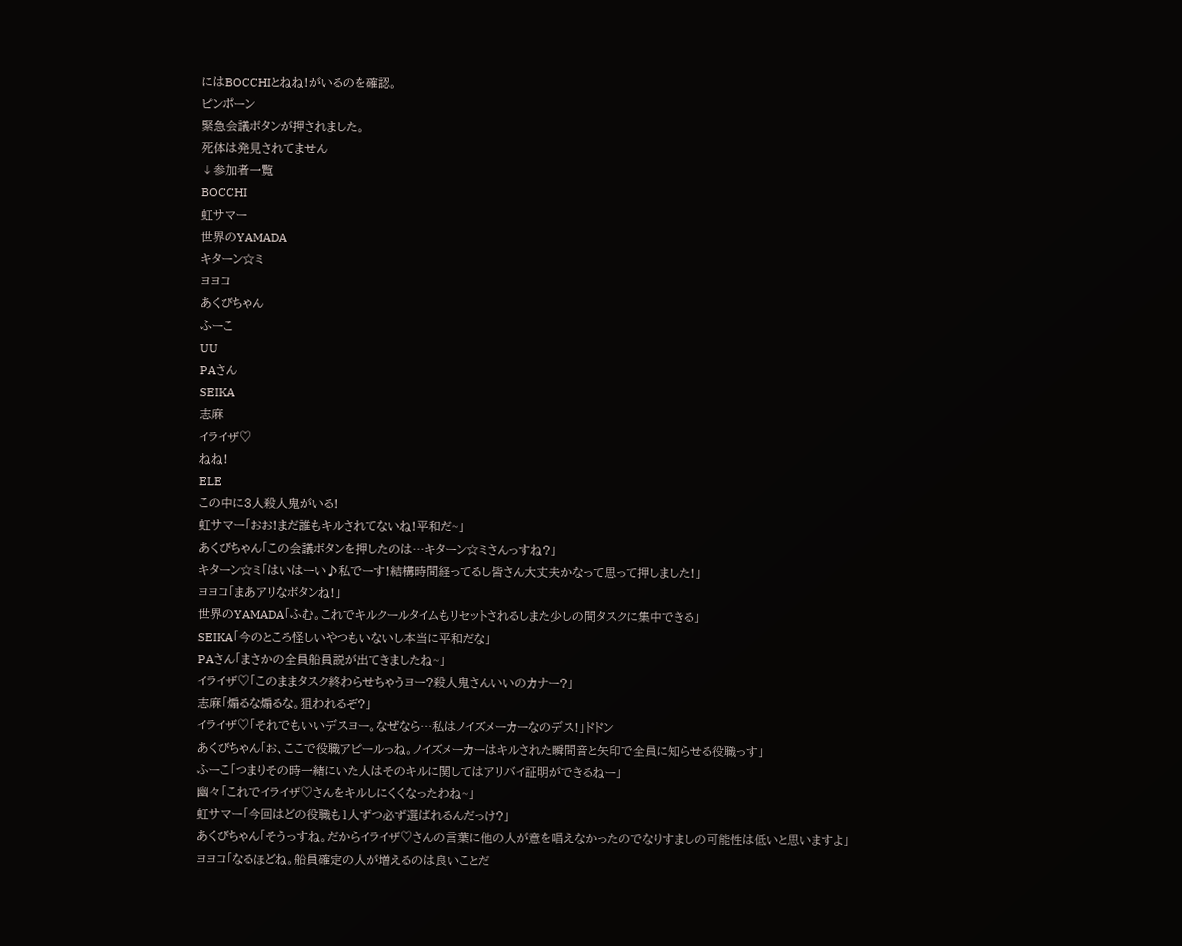にはBOCCHIとねね!がいるのを確認。
ピンポーン
緊急会議ボタンが押されました。
死体は発見されてません
↓参加者一覧
BOCCHI
虹サマー
世界のYAMADA
キターン☆ミ
ヨヨコ
あくびちゃん
ふーこ
UU
PAさん
SEIKA
志麻
イライザ♡
ねね!
ELE
この中に3人殺人鬼がいる!
虹サマー「おお!まだ誰もキルされてないね!平和だ~」
あくびちゃん「この会議ボタンを押したのは…キターン☆ミさんっすね?」
キターン☆ミ「はいはーい♪私でーす!結構時間経ってるし皆さん大丈夫かなって思って押しました!」
ヨヨコ「まあアリなボタンね!」
世界のYAMADA「ふむ。これでキルクールタイムもリセットされるしまた少しの間タスクに集中できる」
SEIKA「今のところ怪しいやつもいないし本当に平和だな」
PAさん「まさかの全員船員説が出てきましたね~」
イライザ♡「このままタスク終わらせちゃうヨー?殺人鬼さんいいのカナー?」
志麻「煽るな煽るな。狙われるぞ?」
イライザ♡「それでもいいデスヨー。なぜなら…私はノイズメーカーなのデス!」ドドン
あくびちゃん「お、ここで役職アピールっね。ノイズメーカーはキルされた瞬間音と矢印で全員に知らせる役職っす」
ふーこ「つまりその時一緒にいた人はそのキルに関してはアリバイ証明ができるねー」
幽々「これでイライザ♡さんをキルしにくくなったわね~」
虹サマー「今回はどの役職も1人ずつ必ず選ばれるんだっけ?」
あくびちゃん「そうっすね。だからイライザ♡さんの言葉に他の人が意を唱えなかったのでなりすましの可能性は低いと思いますよ」
ヨヨコ「なるほどね。船員確定の人が増えるのは良いことだ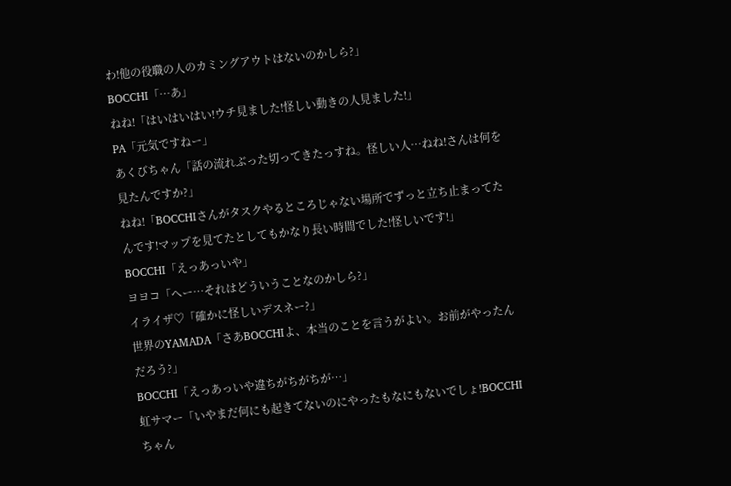わ!他の役職の人のカミングアウトはないのかしら?」
BOCCHI「…あ」
ねね!「はいはいはい!ウチ見ました!怪しい動きの人見ました!」
PA「元気ですねー」
あくびちゃん「話の流れぶった切ってきたっすね。怪しい人…ねね!さんは何を見たんですか?」
ねね!「BOCCHIさんがタスクやるところじゃない場所でずっと立ち止まってたんです!マップを見てたとしてもかなり長い時間でした!怪しいです!」
BOCCHI「えっあっいや」
ヨヨコ「へー…それはどういうことなのかしら?」
イライザ♡「確かに怪しいデスネー?」
世界のYAMADA「さあBOCCHIよ、本当のことを言うがよい。お前がやったんだろう?」
BOCCHI「えっあっいや違ちがちがちが…」
虹サマー「いやまだ何にも起きてないのにやったもなにもないでしょ!BOCCHIちゃん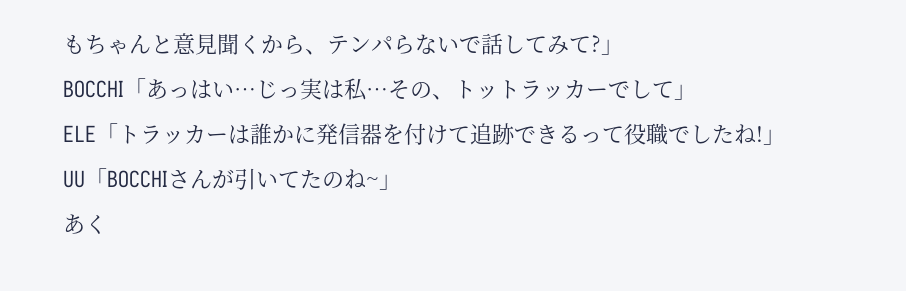もちゃんと意見聞くから、テンパらないで話してみて?」
BOCCHI「あっはい…じっ実は私…その、トットラッカーでして」
ELE「トラッカーは誰かに発信器を付けて追跡できるって役職でしたね!」
UU「BOCCHIさんが引いてたのね~」
あく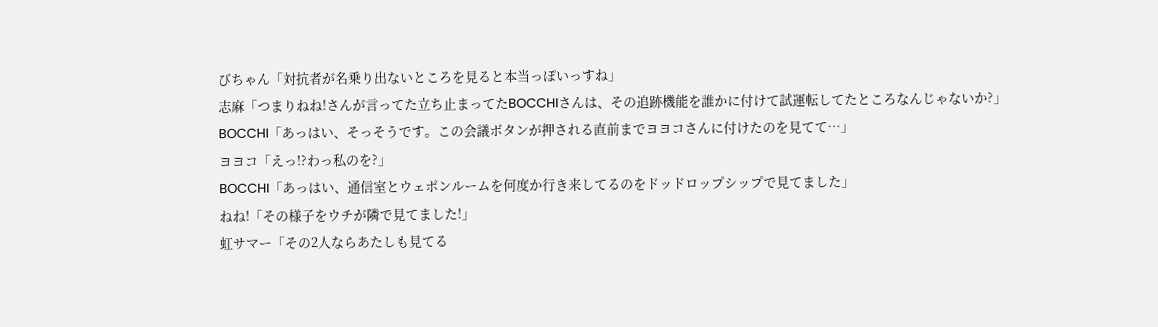びちゃん「対抗者が名乗り出ないところを見ると本当っぽいっすね」
志麻「つまりねね!さんが言ってた立ち止まってたBOCCHIさんは、その追跡機能を誰かに付けて試運転してたところなんじゃないか?」
BOCCHI「あっはい、そっそうです。この会議ボタンが押される直前までヨヨコさんに付けたのを見てて…」
ヨヨコ「えっ!?わっ私のを?」
BOCCHI「あっはい、通信室とウェポンルームを何度か行き来してるのをドッドロップシップで見てました」
ねね!「その様子をウチが隣で見てました!」
虹サマー「その2人ならあたしも見てる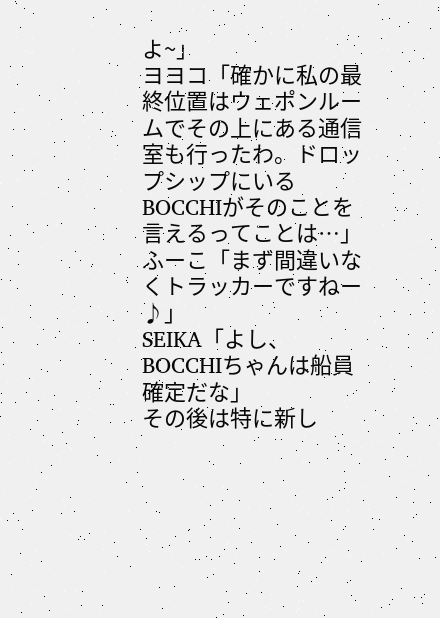よ~」
ヨヨコ「確かに私の最終位置はウェポンルームでその上にある通信室も行ったわ。ドロップシップにいるBOCCHIがそのことを言えるってことは…」
ふーこ「まず間違いなくトラッカーですねー♪」
SEIKA「よし、BOCCHIちゃんは船員確定だな」
その後は特に新し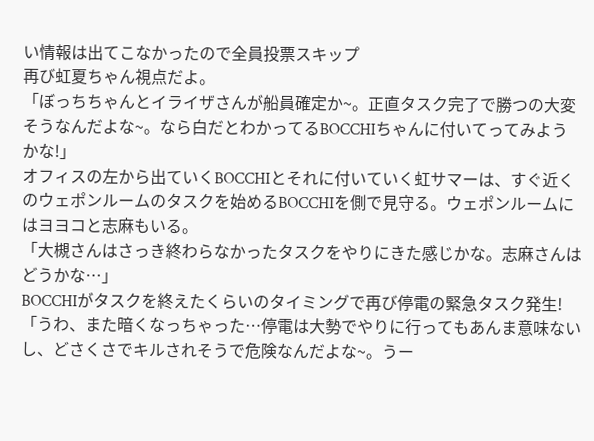い情報は出てこなかったので全員投票スキップ
再び虹夏ちゃん視点だよ。
「ぼっちちゃんとイライザさんが船員確定か~。正直タスク完了で勝つの大変そうなんだよな~。なら白だとわかってるBOCCHIちゃんに付いてってみようかな!」
オフィスの左から出ていくBOCCHIとそれに付いていく虹サマーは、すぐ近くのウェポンルームのタスクを始めるBOCCHIを側で見守る。ウェポンルームにはヨヨコと志麻もいる。
「大槻さんはさっき終わらなかったタスクをやりにきた感じかな。志麻さんはどうかな…」
BOCCHIがタスクを終えたくらいのタイミングで再び停電の緊急タスク発生!
「うわ、また暗くなっちゃった…停電は大勢でやりに行ってもあんま意味ないし、どさくさでキルされそうで危険なんだよな~。うー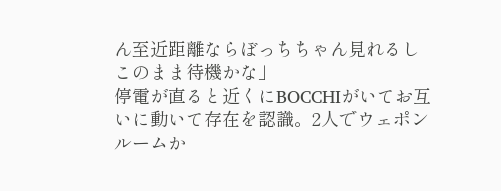ん至近距離ならぼっちちゃん見れるしこのまま待機かな」
停電が直ると近くにBOCCHIがいてお互いに動いて存在を認識。2人でウェポンルームか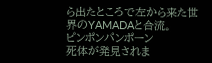ら出たところで左から来た世界のYAMADAと合流。
ピンポンパンポーン
死体が発見されま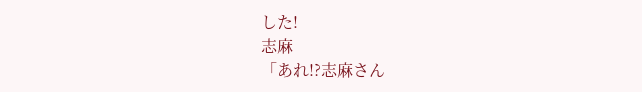した!
志麻
「あれ!?志麻さん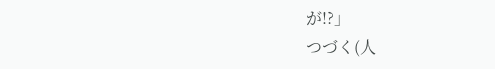が!?」
つづく(人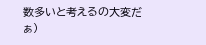数多いと考えるの大変だぁ)